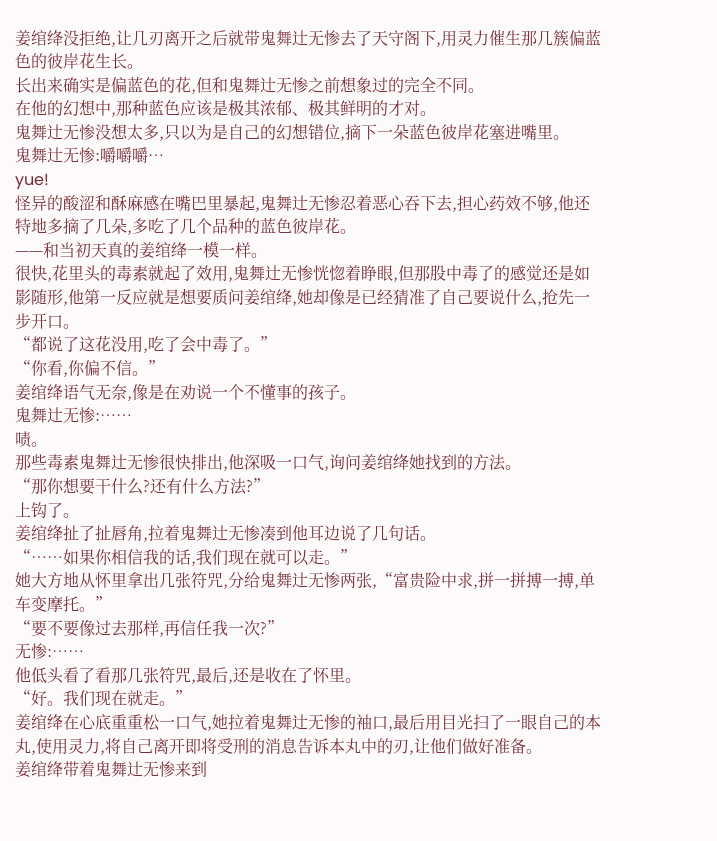姜绾绛没拒绝,让几刃离开之后就带鬼舞辻无惨去了天守阁下,用灵力催生那几簇偏蓝色的彼岸花生长。
长出来确实是偏蓝色的花,但和鬼舞辻无惨之前想象过的完全不同。
在他的幻想中,那种蓝色应该是极其浓郁、极其鲜明的才对。
鬼舞辻无惨没想太多,只以为是自己的幻想错位,摘下一朵蓝色彼岸花塞进嘴里。
鬼舞辻无惨:嚼嚼嚼…
yue!
怪异的酸涩和酥麻感在嘴巴里暴起,鬼舞辻无惨忍着恶心吞下去,担心药效不够,他还特地多摘了几朵,多吃了几个品种的蓝色彼岸花。
——和当初天真的姜绾绛一模一样。
很快,花里头的毒素就起了效用,鬼舞辻无惨恍惚着睁眼,但那股中毒了的感觉还是如影随形,他第一反应就是想要质问姜绾绛,她却像是已经猜准了自己要说什么,抢先一步开口。
“都说了这花没用,吃了会中毒了。”
“你看,你偏不信。”
姜绾绛语气无奈,像是在劝说一个不懂事的孩子。
鬼舞辻无惨:……
啧。
那些毒素鬼舞辻无惨很快排出,他深吸一口气,询问姜绾绛她找到的方法。
“那你想要干什么?还有什么方法?”
上钩了。
姜绾绛扯了扯唇角,拉着鬼舞辻无惨凑到他耳边说了几句话。
“……如果你相信我的话,我们现在就可以走。”
她大方地从怀里拿出几张符咒,分给鬼舞辻无惨两张,“富贵险中求,拼一拼搏一搏,单车变摩托。”
“要不要像过去那样,再信任我一次?”
无惨:……
他低头看了看那几张符咒,最后,还是收在了怀里。
“好。我们现在就走。”
姜绾绛在心底重重松一口气,她拉着鬼舞辻无惨的袖口,最后用目光扫了一眼自己的本丸,使用灵力,将自己离开即将受刑的消息告诉本丸中的刃,让他们做好准备。
姜绾绛带着鬼舞辻无惨来到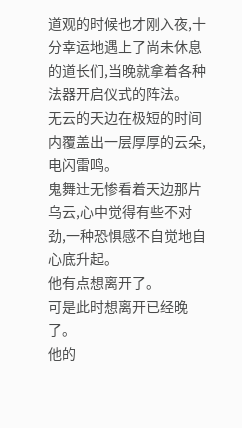道观的时候也才刚入夜,十分幸运地遇上了尚未休息的道长们,当晚就拿着各种法器开启仪式的阵法。
无云的天边在极短的时间内覆盖出一层厚厚的云朵,电闪雷鸣。
鬼舞辻无惨看着天边那片乌云,心中觉得有些不对劲,一种恐惧感不自觉地自心底升起。
他有点想离开了。
可是此时想离开已经晚了。
他的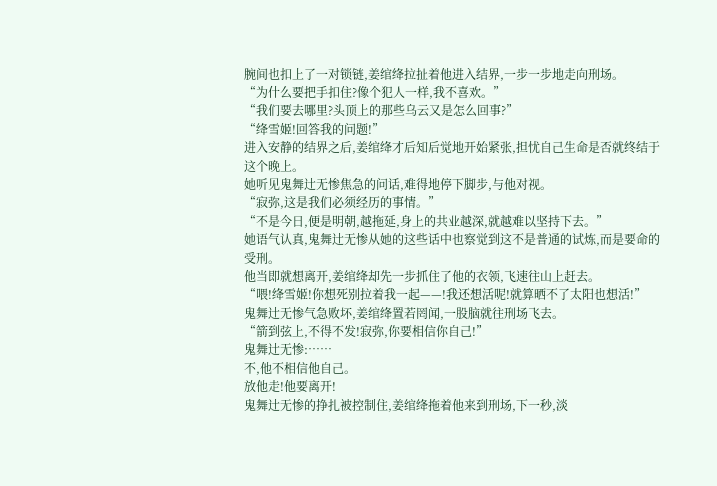腕间也扣上了一对锁链,姜绾绛拉扯着他进入结界,一步一步地走向刑场。
“为什么要把手扣住?像个犯人一样,我不喜欢。”
“我们要去哪里?头顶上的那些乌云又是怎么回事?”
“绛雪姬!回答我的问题!”
进入安静的结界之后,姜绾绛才后知后觉地开始紧张,担忧自己生命是否就终结于这个晚上。
她听见鬼舞辻无惨焦急的问话,难得地停下脚步,与他对视。
“寂弥,这是我们必须经历的事情。”
“不是今日,便是明朝,越拖延,身上的共业越深,就越难以坚持下去。”
她语气认真,鬼舞辻无惨从她的这些话中也察觉到这不是普通的试炼,而是要命的受刑。
他当即就想离开,姜绾绛却先一步抓住了他的衣领,飞速往山上赶去。
“喂!绛雪姬!你想死别拉着我一起——!我还想活呢!就算晒不了太阳也想活!”
鬼舞辻无惨气急败坏,姜绾绛置若罔闻,一股脑就往刑场飞去。
“箭到弦上,不得不发!寂弥,你要相信你自己!”
鬼舞辻无惨:……
不,他不相信他自己。
放他走!他要离开!
鬼舞辻无惨的挣扎被控制住,姜绾绛拖着他来到刑场,下一秒,淡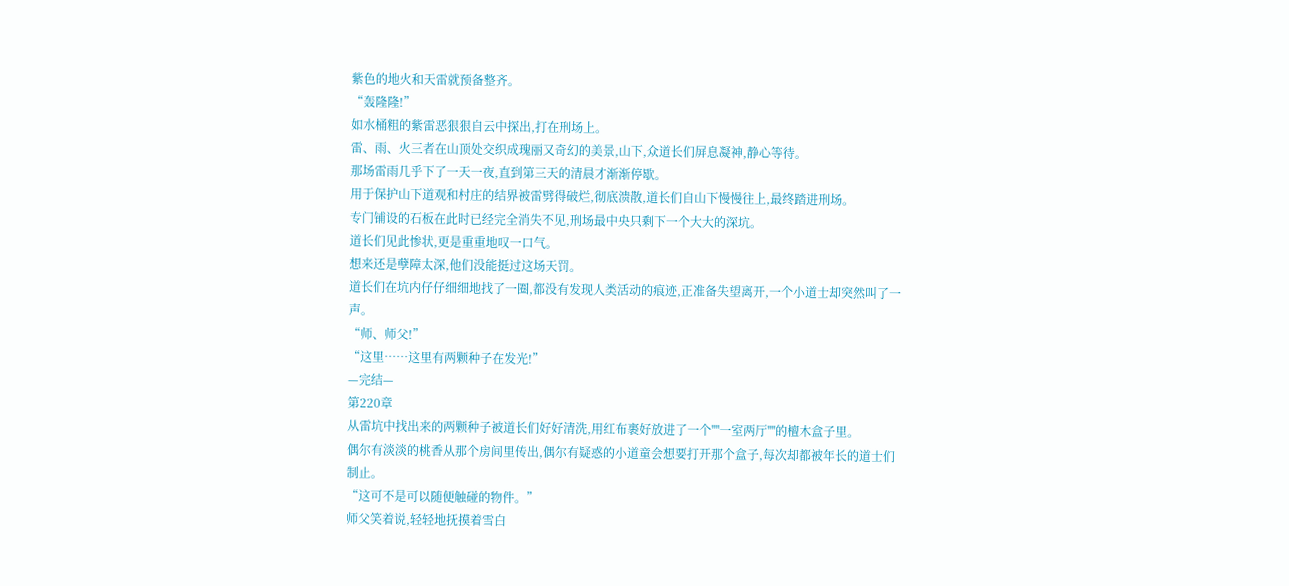紫色的地火和天雷就预备整齐。
“轰隆隆!”
如水桶粗的紫雷恶狠狠自云中探出,打在刑场上。
雷、雨、火三者在山顶处交织成瑰丽又奇幻的美景,山下,众道长们屏息凝神,静心等待。
那场雷雨几乎下了一天一夜,直到第三天的清晨才渐渐停歇。
用于保护山下道观和村庄的结界被雷劈得破烂,彻底溃散,道长们自山下慢慢往上,最终踏进刑场。
专门铺设的石板在此时已经完全消失不见,刑场最中央只剩下一个大大的深坑。
道长们见此惨状,更是重重地叹一口气。
想来还是孽障太深,他们没能挺过这场天罚。
道长们在坑内仔仔细细地找了一圈,都没有发现人类活动的痕迹,正准备失望离开,一个小道士却突然叫了一声。
“师、师父!”
“这里……这里有两颗种子在发光!”
—完结—
第220章
从雷坑中找出来的两颗种子被道长们好好清洗,用红布裹好放进了一个''''一室两厅''''的檀木盒子里。
偶尔有淡淡的桃香从那个房间里传出,偶尔有疑惑的小道童会想要打开那个盒子,每次却都被年长的道士们制止。
“这可不是可以随便触碰的物件。”
师父笑着说,轻轻地抚摸着雪白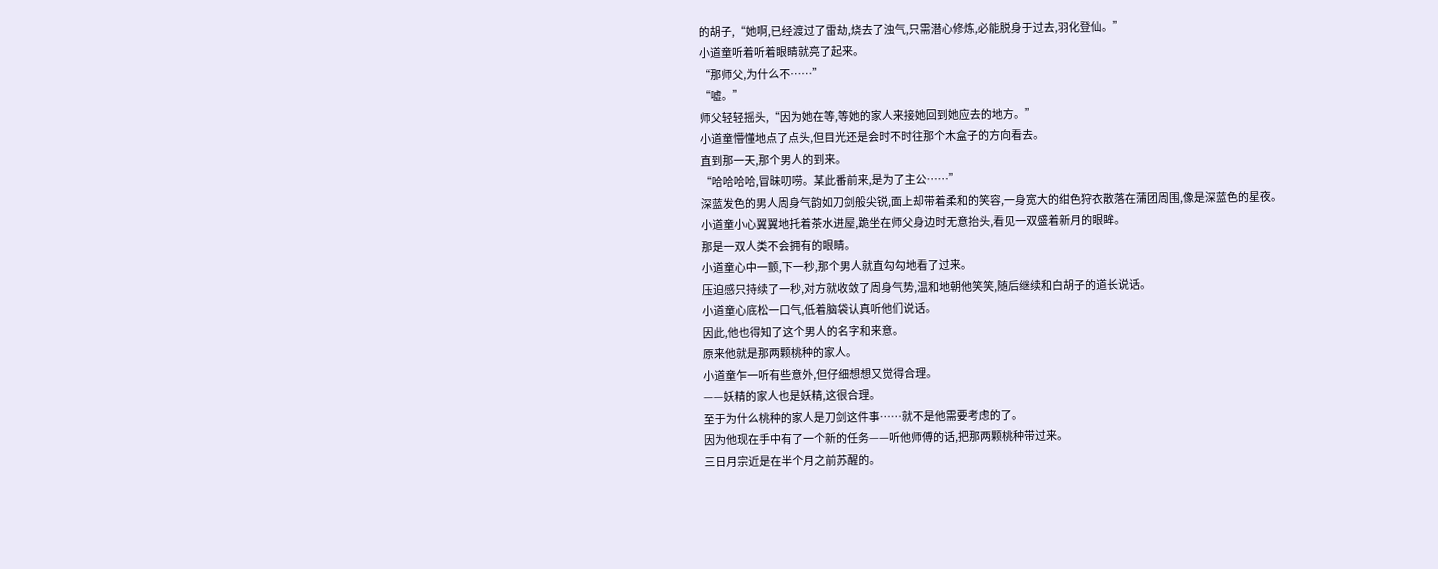的胡子,“她啊,已经渡过了雷劫,烧去了浊气,只需潜心修炼,必能脱身于过去,羽化登仙。”
小道童听着听着眼睛就亮了起来。
“那师父,为什么不……”
“嘘。”
师父轻轻摇头,“因为她在等,等她的家人来接她回到她应去的地方。”
小道童懵懂地点了点头,但目光还是会时不时往那个木盒子的方向看去。
直到那一天,那个男人的到来。
“哈哈哈哈,冒昧叨唠。某此番前来,是为了主公……”
深蓝发色的男人周身气韵如刀剑般尖锐,面上却带着柔和的笑容,一身宽大的绀色狩衣散落在蒲团周围,像是深蓝色的星夜。
小道童小心翼翼地托着茶水进屋,跪坐在师父身边时无意抬头,看见一双盛着新月的眼眸。
那是一双人类不会拥有的眼睛。
小道童心中一颤,下一秒,那个男人就直勾勾地看了过来。
压迫感只持续了一秒,对方就收敛了周身气势,温和地朝他笑笑,随后继续和白胡子的道长说话。
小道童心底松一口气,低着脑袋认真听他们说话。
因此,他也得知了这个男人的名字和来意。
原来他就是那两颗桃种的家人。
小道童乍一听有些意外,但仔细想想又觉得合理。
——妖精的家人也是妖精,这很合理。
至于为什么桃种的家人是刀剑这件事……就不是他需要考虑的了。
因为他现在手中有了一个新的任务——听他师傅的话,把那两颗桃种带过来。
三日月宗近是在半个月之前苏醒的。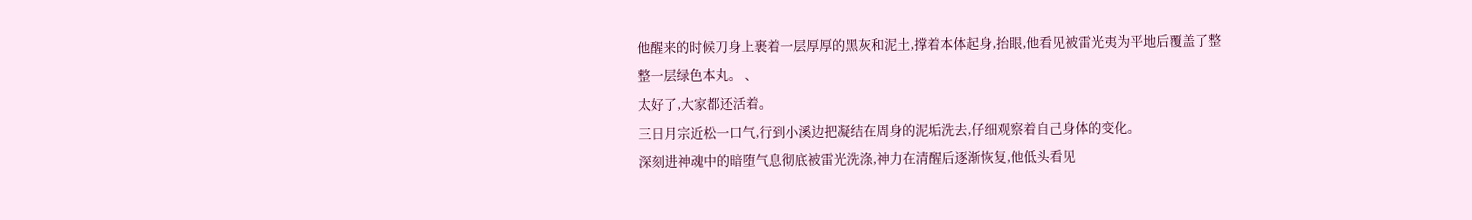他醒来的时候刀身上裹着一层厚厚的黑灰和泥土,撑着本体起身,抬眼,他看见被雷光夷为平地后覆盖了整整一层绿色本丸。 、
太好了,大家都还活着。
三日月宗近松一口气,行到小溪边把凝结在周身的泥垢洗去,仔细观察着自己身体的变化。
深刻进神魂中的暗堕气息彻底被雷光洗涤,神力在清醒后逐渐恢复,他低头看见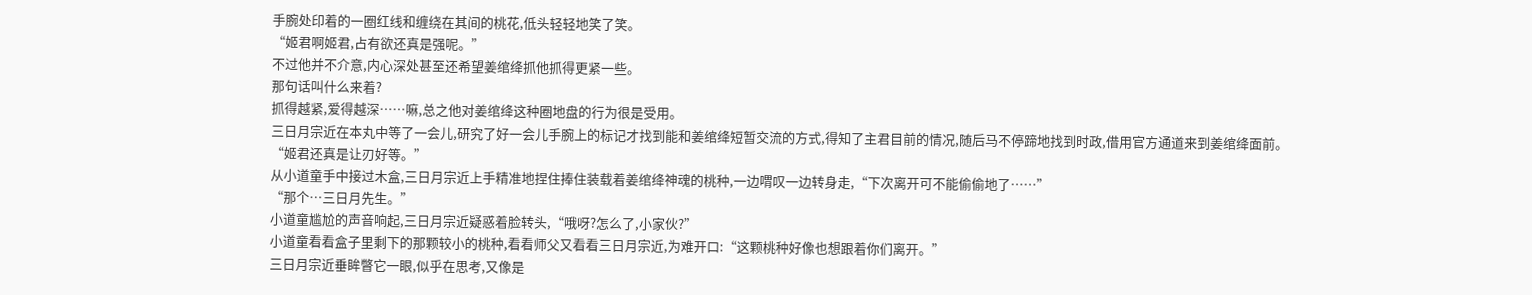手腕处印着的一圈红线和缠绕在其间的桃花,低头轻轻地笑了笑。
“姬君啊姬君,占有欲还真是强呢。”
不过他并不介意,内心深处甚至还希望姜绾绛抓他抓得更紧一些。
那句话叫什么来着?
抓得越紧,爱得越深……嘛,总之他对姜绾绛这种圈地盘的行为很是受用。
三日月宗近在本丸中等了一会儿,研究了好一会儿手腕上的标记才找到能和姜绾绛短暂交流的方式,得知了主君目前的情况,随后马不停蹄地找到时政,借用官方通道来到姜绾绛面前。
“姬君还真是让刃好等。”
从小道童手中接过木盒,三日月宗近上手精准地捏住捧住装载着姜绾绛神魂的桃种,一边喟叹一边转身走,“下次离开可不能偷偷地了……”
“那个…三日月先生。”
小道童尴尬的声音响起,三日月宗近疑惑着脸转头,“哦呀?怎么了,小家伙?”
小道童看看盒子里剩下的那颗较小的桃种,看看师父又看看三日月宗近,为难开口:“这颗桃种好像也想跟着你们离开。”
三日月宗近垂眸瞥它一眼,似乎在思考,又像是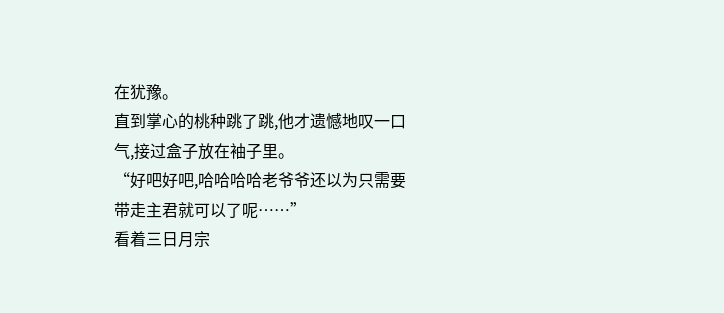在犹豫。
直到掌心的桃种跳了跳,他才遗憾地叹一口气,接过盒子放在袖子里。
“好吧好吧,哈哈哈哈老爷爷还以为只需要带走主君就可以了呢……”
看着三日月宗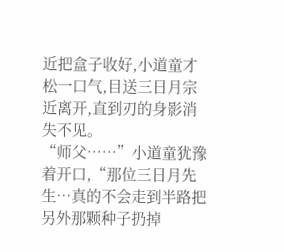近把盒子收好,小道童才松一口气,目送三日月宗近离开,直到刃的身影消失不见。
“师父……”小道童犹豫着开口,“那位三日月先生…真的不会走到半路把另外那颗种子扔掉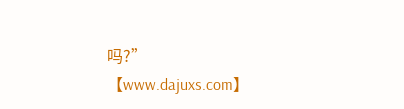吗?”
【www.dajuxs.com】